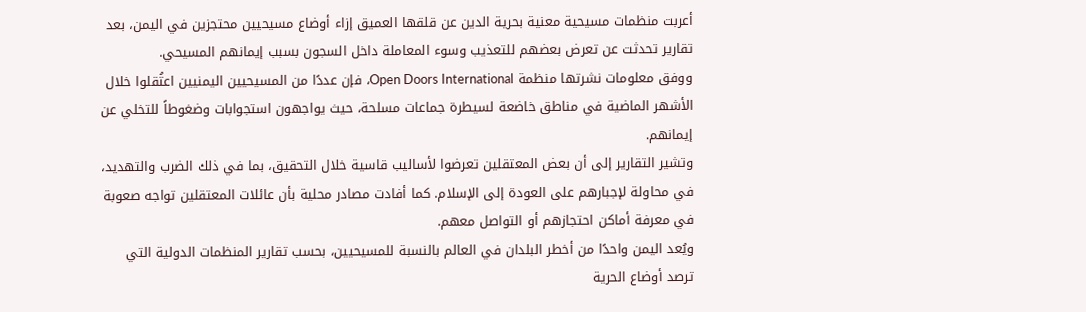أعربت منظمات مسيحية معنية بحرية الدين عن قلقها العميق إزاء أوضاع مسيحيين محتجزين في اليمن، بعد تقارير تحدثت عن تعرض بعضهم للتعذيب وسوء المعاملة داخل السجون بسبب إيمانهم المسيحي.
ووفق معلومات نشرتها منظمة Open Doors International، فإن عددًا من المسيحيين اليمنيين اعتُقلوا خلال الأشهر الماضية في مناطق خاضعة لسيطرة جماعات مسلحة، حيث يواجهون استجوابات وضغوطاً للتخلي عن إيمانهم.
وتشير التقارير إلى أن بعض المعتقلين تعرضوا لأساليب قاسية خلال التحقيق، بما في ذلك الضرب والتهديد، في محاولة لإجبارهم على العودة إلى الإسلام. كما أفادت مصادر محلية بأن عائلات المعتقلين تواجه صعوبة في معرفة أماكن احتجازهم أو التواصل معهم.
ويُعد اليمن واحدًا من أخطر البلدان في العالم بالنسبة للمسيحيين، بحسب تقارير المنظمات الدولية التي ترصد أوضاع الحرية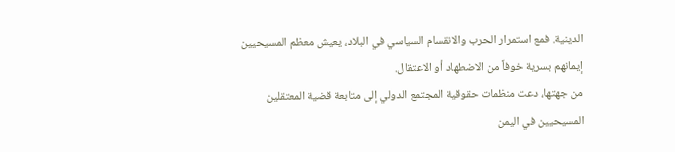الدينية. فمع استمرار الحرب والانقسام السياسي في البلاد، يعيش معظم المسيحيين إيمانهم بسرية خوفاً من الاضطهاد أو الاعتقال.
من جهتها، دعت منظمات حقوقية المجتمع الدولي إلى متابعة قضية المعتقلين المسيحيين في اليمن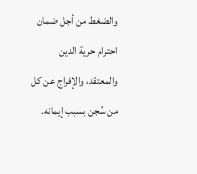والضغط من أجل ضمان احترام حرية الدين والمعتقد، والإفراج عن كل من سُجن بسبب إيمانه.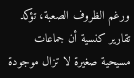ورغم الظروف الصعبة، تؤكد تقارير كنسية أن جماعات مسيحية صغيرة لا تزال موجودة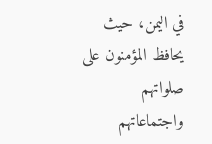في اليمن، حيث يحافظ المؤمنون على صلواتهم واجتماعاتهم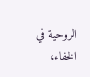الروحية في الخفاء،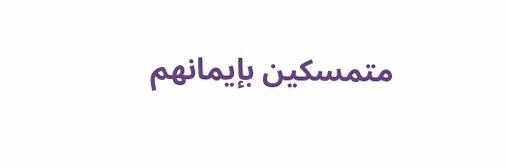متمسكين بإيمانهم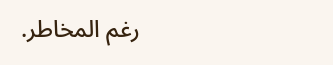رغم المخاطر.